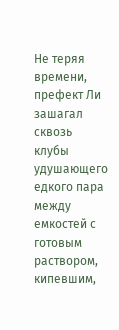Не теряя времени, префект Ли зашагал сквозь клубы удушающего едкого пара между емкостей с готовым раствором, кипевшим,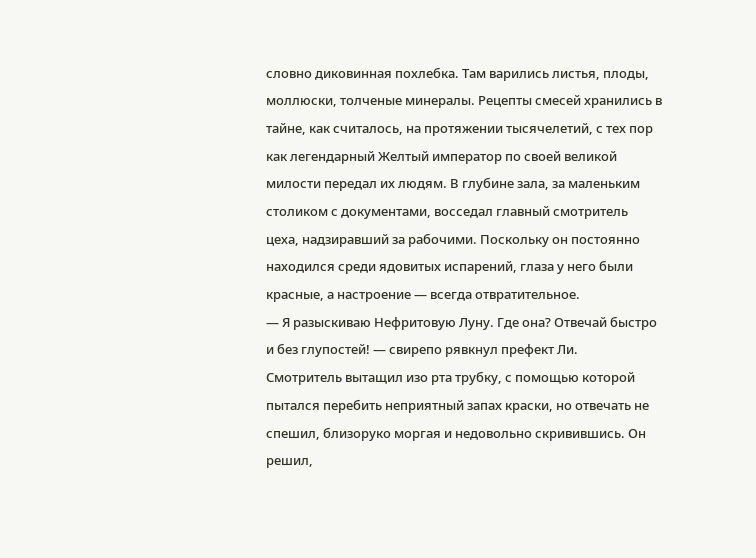словно диковинная похлебка. Там варились листья, плоды, моллюски, толченые минералы. Рецепты смесей хранились в тайне, как считалось, на протяжении тысячелетий, с тех пор как легендарный Желтый император по своей великой милости передал их людям. В глубине зала, за маленьким столиком с документами, восседал главный смотритель цеха, надзиравший за рабочими. Поскольку он постоянно находился среди ядовитых испарений, глаза у него были красные, а настроение — всегда отвратительное.
— Я разыскиваю Нефритовую Луну. Где она? Отвечай быстро и без глупостей! — свирепо рявкнул префект Ли.
Смотритель вытащил изо рта трубку, с помощью которой пытался перебить неприятный запах краски, но отвечать не спешил, близоруко моргая и недовольно скривившись. Он решил,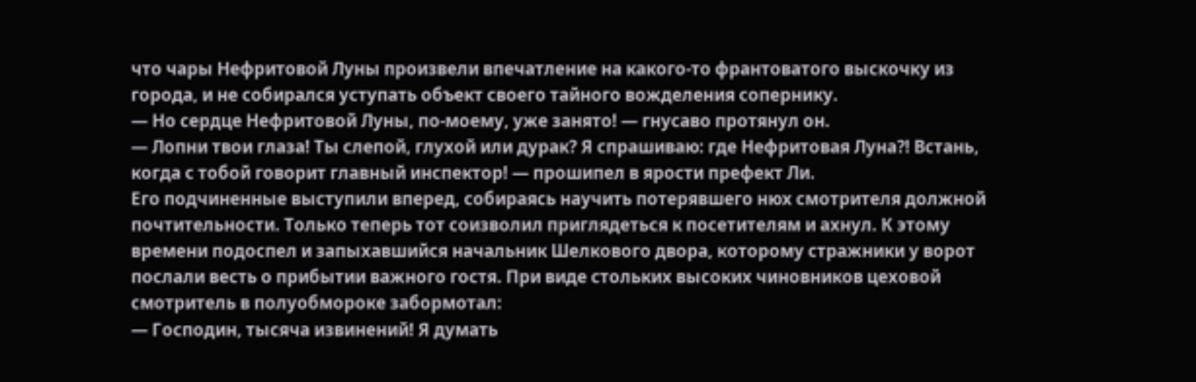что чары Нефритовой Луны произвели впечатление на какого-то франтоватого выскочку из города, и не собирался уступать объект своего тайного вожделения сопернику.
— Но сердце Нефритовой Луны, по-моему, уже занято! — гнусаво протянул он.
— Лопни твои глаза! Ты слепой, глухой или дурак? Я спрашиваю: где Нефритовая Луна?! Встань, когда с тобой говорит главный инспектор! — прошипел в ярости префект Ли.
Его подчиненные выступили вперед, собираясь научить потерявшего нюх смотрителя должной почтительности. Только теперь тот соизволил приглядеться к посетителям и ахнул. К этому времени подоспел и запыхавшийся начальник Шелкового двора, которому стражники у ворот послали весть о прибытии важного гостя. При виде стольких высоких чиновников цеховой смотритель в полуобмороке забормотал:
— Господин, тысяча извинений! Я думать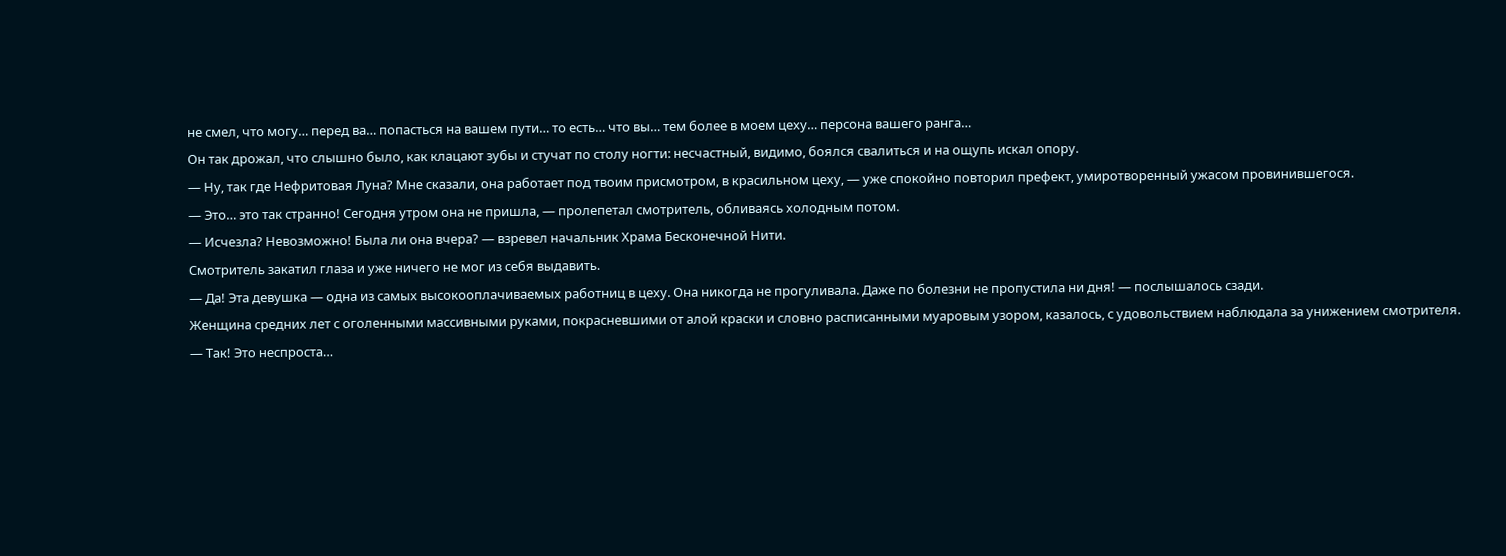не смел, что могу… перед ва… попасться на вашем пути… то есть… что вы… тем более в моем цеху… персона вашего ранга…
Он так дрожал, что слышно было, как клацают зубы и стучат по столу ногти: несчастный, видимо, боялся свалиться и на ощупь искал опору.
— Ну, так где Нефритовая Луна? Мне сказали, она работает под твоим присмотром, в красильном цеху, — уже спокойно повторил префект, умиротворенный ужасом провинившегося.
— Это… это так странно! Сегодня утром она не пришла, — пролепетал смотритель, обливаясь холодным потом.
— Исчезла? Невозможно! Была ли она вчера? — взревел начальник Храма Бесконечной Нити.
Смотритель закатил глаза и уже ничего не мог из себя выдавить.
— Да! Эта девушка — одна из самых высокооплачиваемых работниц в цеху. Она никогда не прогуливала. Даже по болезни не пропустила ни дня! — послышалось сзади.
Женщина средних лет с оголенными массивными руками, покрасневшими от алой краски и словно расписанными муаровым узором, казалось, с удовольствием наблюдала за унижением смотрителя.
— Так! Это неспроста…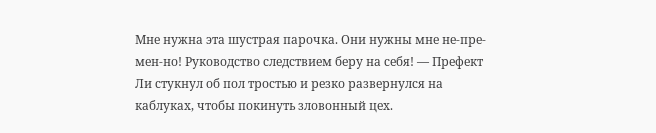Мне нужна эта шустрая парочка. Они нужны мне не-пре-мен-но! Руководство следствием беру на себя! — Префект Ли стукнул об пол тростью и резко развернулся на каблуках, чтобы покинуть зловонный цех.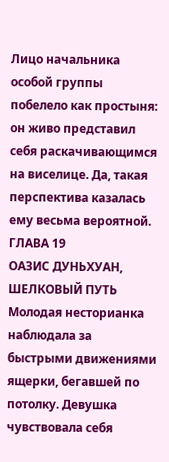Лицо начальника особой группы побелело как простыня: он живо представил себя раскачивающимся на виселице. Да, такая перспектива казалась ему весьма вероятной.
ГЛАВА 19
ОАЗИС ДУНЬХУАН, ШЕЛКОВЫЙ ПУТЬ
Молодая несторианка наблюдала за быстрыми движениями ящерки, бегавшей по потолку. Девушка чувствовала себя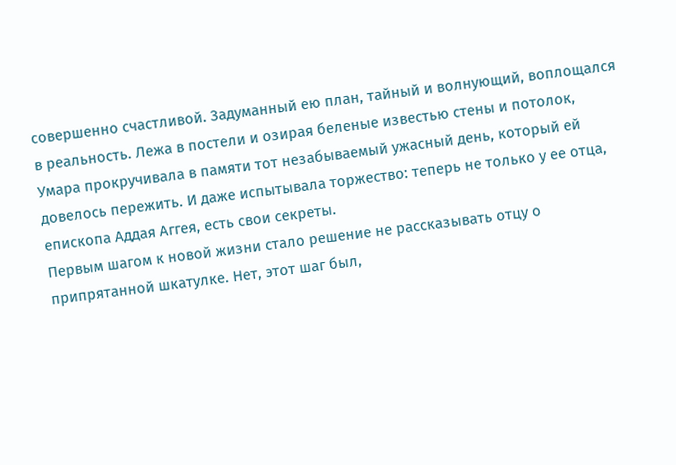совершенно счастливой. Задуманный ею план, тайный и волнующий, воплощался в реальность. Лежа в постели и озирая беленые известью стены и потолок, Умара прокручивала в памяти тот незабываемый ужасный день, который ей довелось пережить. И даже испытывала торжество: теперь не только у ее отца, епископа Аддая Аггея, есть свои секреты.
Первым шагом к новой жизни стало решение не рассказывать отцу о припрятанной шкатулке. Нет, этот шаг был,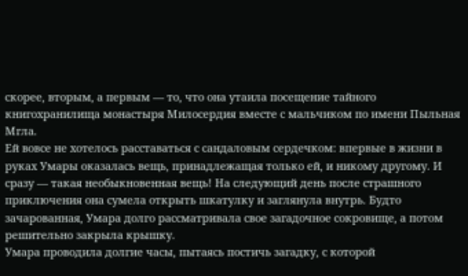скорее, вторым, а первым — то, что она утаила посещение тайного книгохранилища монастыря Милосердия вместе с мальчиком по имени Пыльная Мгла.
Ей вовсе не хотелось расставаться с сандаловым сердечком: впервые в жизни в руках Умары оказалась вещь, принадлежащая только ей, и никому другому. И сразу — такая необыкновенная вещь! На следующий день после страшного приключения она сумела открыть шкатулку и заглянула внутрь. Будто зачарованная, Умара долго рассматривала свое загадочное сокровище, а потом решительно закрыла крышку.
Умара проводила долгие часы, пытаясь постичь загадку, с которой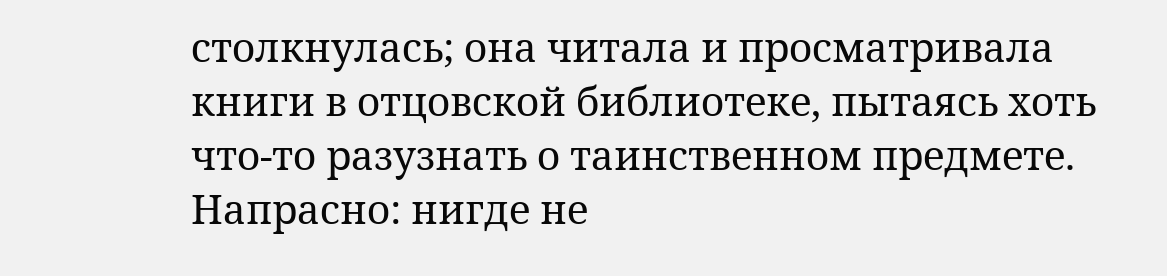столкнулась; она читала и просматривала книги в отцовской библиотеке, пытаясь хоть что-то разузнать о таинственном предмете. Напрасно: нигде не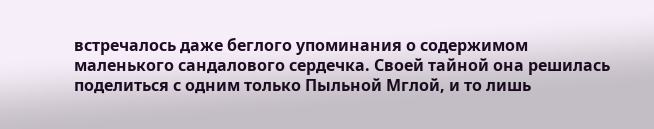встречалось даже беглого упоминания о содержимом маленького сандалового сердечка. Своей тайной она решилась поделиться с одним только Пыльной Мглой, и то лишь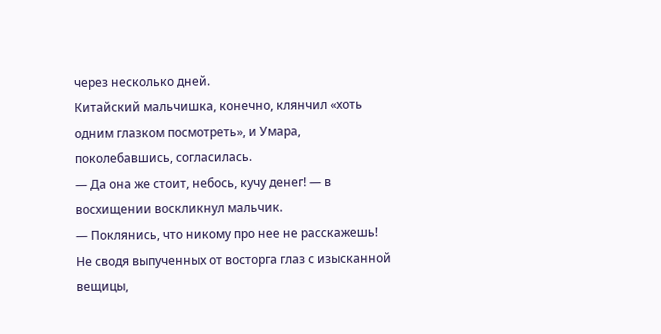через несколько дней.
Китайский мальчишка, конечно, клянчил «хоть одним глазком посмотреть», и Умара, поколебавшись, согласилась.
— Да она же стоит, небось, кучу денег! — в восхищении воскликнул мальчик.
— Поклянись, что никому про нее не расскажешь!
Не сводя выпученных от восторга глаз с изысканной вещицы,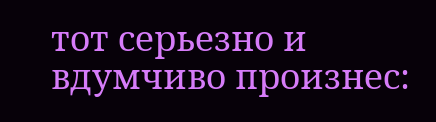тот серьезно и вдумчиво произнес: